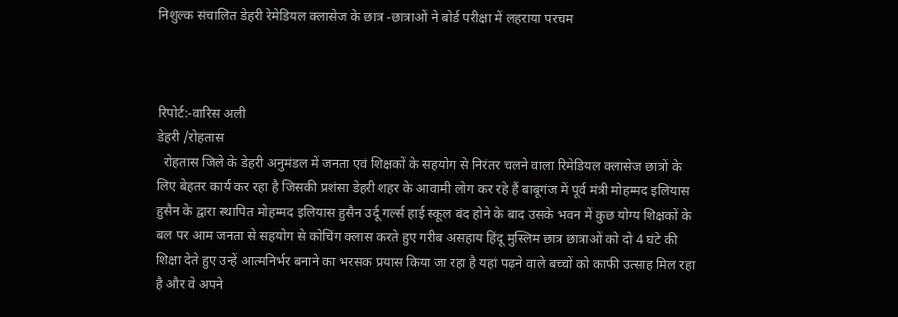निशुल्क संचालित डेहरी रेमेडियल क्लासेज के छात्र -छात्राओं ने बोर्ड परीक्षा में लहराया परचम



रिपोर्ट:-वारिस अली
डेहरी /रोहतास
  रोहतास जिले के डेहरी अनुमंडल में जनता एवं शिक्षकों के सहयोग से निरंतर चलने वाला रिमेडियल क्लासेज छात्रों के लिए बेहतर कार्य कर रहा है जिसकी प्रशंसा डेहरी शहर के आवामी लोग कर रहे हैं बाबूगंज में पूर्व मंत्री मोहम्मद इलियास हुसैन के द्वारा स्थापित मोहम्मद इलियास हुसैन उर्दू गर्ल्स हाई स्कूल बंद होने के बाद उसके भवन में कुछ योग्य शिक्षकों के बल पर आम जनता से सहयोग से कोचिंग क्लास करते हुए गरीब असहाय हिंदू मुस्लिम छात्र छात्राओं को दो 4 घंटे की शिक्षा देते हुए उन्हें आत्मनिर्भर बनाने का भरसक प्रयास किया जा रहा है यहां पढ़ने वाले बच्चों को काफी उत्साह मिल रहा है और वे अपने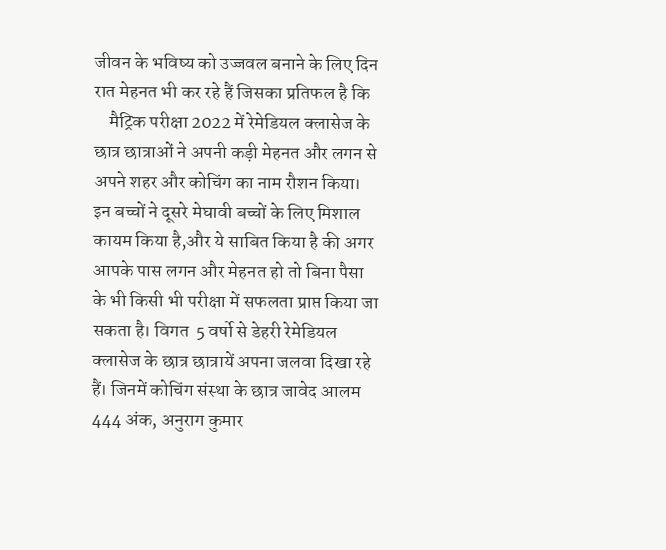जीवन के भविष्य को उज्जवल बनाने के लिए दिन रात मेहनत भी कर रहे हैं जिसका प्रतिफल है कि
    मैट्रिक परीक्षा 2022 में रेमेडियल क्लासेज के छात्र छात्राओं ने अपनी कड़ी मेहनत और लगन से अपने शहर और कोचिंग का नाम रौशन किया। इन बच्चों ने दूसरे मेघावी बच्चों के लिए मिशाल कायम किया है,और ये साबित किया है की अगर आपके पास लगन और मेहनत हो तो बिना पैसा के भी किसी भी परीक्षा में सफलता प्राप्त किया जा सकता है। विगत  5 वर्षो से डेहरी रेमेडियल क्लासेज के छात्र छात्रायें अपना जलवा दिखा रहे हैं। जिनमें कोचिंग संस्था के छात्र जावेद आलम 444 अंक, अनुराग कुमार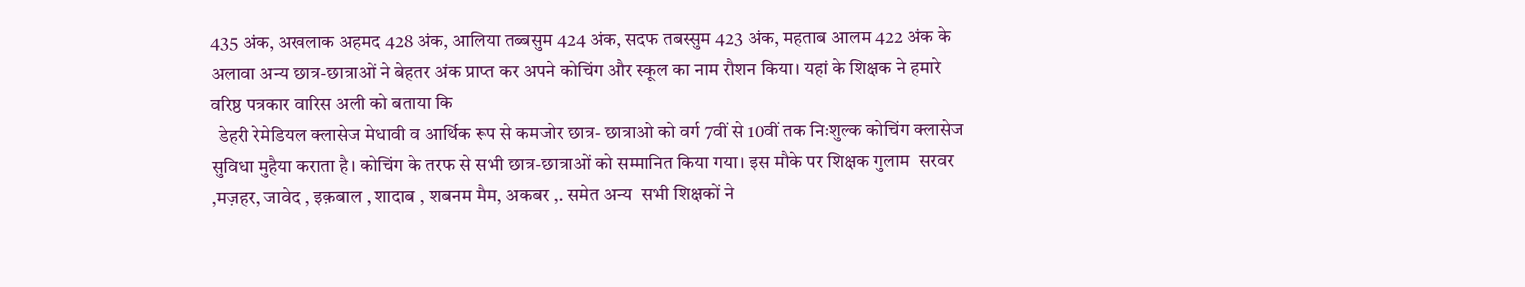435 अंक, अखलाक अहमद 428 अंक, आलिया तब्बसुम 424 अंक, सदफ तबस्सुम 423 अंक, महताब आलम 422 अंक के अलावा अन्य छात्र-छात्राओं ने बेहतर अंक प्राप्त कर अपने कोचिंग और स्कूल का नाम रौशन किया। यहां के शिक्षक ने हमारे वरिष्ठ पत्रकार वारिस अली को बताया कि
  डेहरी रेमेडियल क्लासेज मेधावी व आर्थिक रूप से कमजोर छात्र- छात्राओ को वर्ग 7वीं से 10वीं तक निःशुल्क कोचिंग क्लासेज सुविधा मुहैया कराता है। कोचिंग के तरफ से सभी छात्र-छात्राओं को सम्मानित किया गया। इस मौके पर शिक्षक गुलाम  सरवर ,मज़हर, जावेद , इक़बाल , शादाब , शबनम मैम, अकबर ,. समेत अन्य  सभी शिक्षकों ने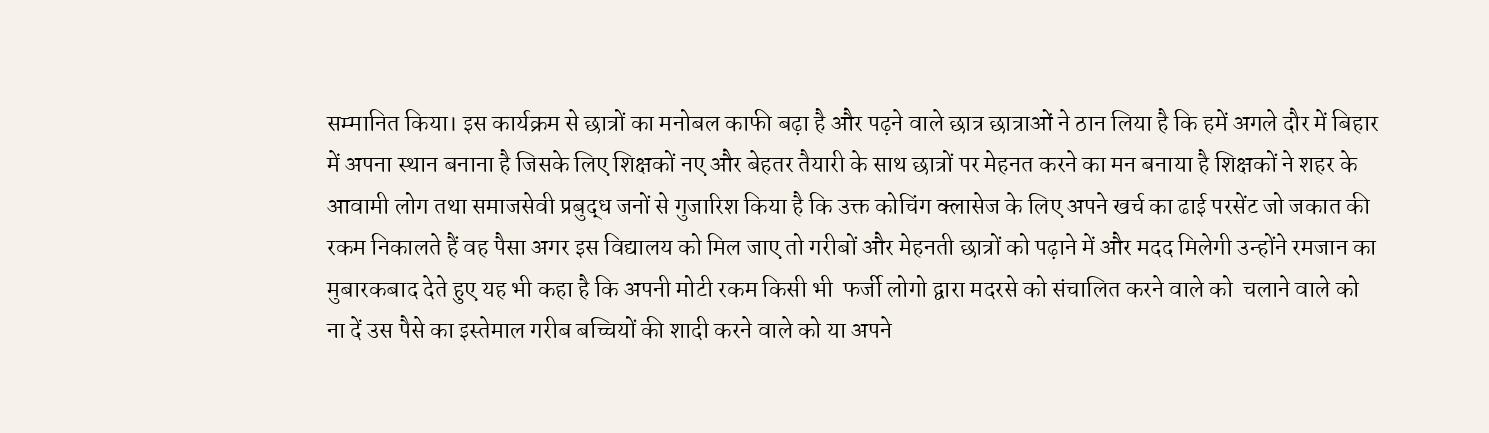सम्मानित किया। इस कार्यक्रम से छात्रों का मनोबल काफी बढ़ा है और पढ़ने वाले छात्र छात्राओं ने ठान लिया है कि हमें अगले दौर में बिहार में अपना स्थान बनाना है जिसके लिए शिक्षकों नए और बेहतर तैयारी के साथ छात्रों पर मेहनत करने का मन बनाया है शिक्षकों ने शहर के आवामी लोग तथा समाजसेवी प्रबुद्ध जनों से गुजारिश किया है कि उक्त कोचिंग क्लासेज के लिए अपने खर्च का ढाई परसेंट जो जकात की रकम निकालते हैं वह पैसा अगर इस विद्यालय को मिल जाए तो गरीबों और मेहनती छात्रों को पढ़ाने में और मदद मिलेगी उन्होंने रमजान का मुबारकबाद देते हुए यह भी कहा है कि अपनी मोटी रकम किसी भी  फर्जी लोगो द्वारा मदरसे को संचालित करने वाले को  चलाने वाले को ना दें उस पैसे का इस्तेमाल गरीब बच्चियों की शादी करने वाले को या अपने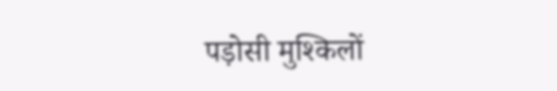पड़ोसी मुश्किलों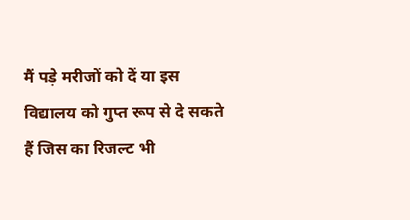मैं पड़े मरीजों को दें या इस विद्यालय को गुप्त रूप से दे सकते हैं जिस का रिजल्ट भी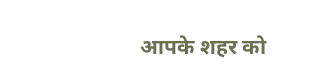आपके शहर को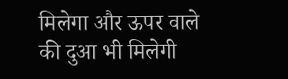मिलेगा और ऊपर वाले की दुआ भी मिलेगी